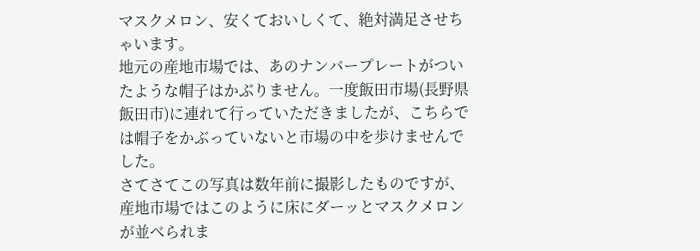マスクメロン、安くておいしくて、絶対満足させちゃいます。
地元の産地市場では、あのナンバープレートがついたような帽子はかぶりません。一度飯田市場(長野県飯田市)に連れて行っていただきましたが、こちらでは帽子をかぶっていないと市場の中を歩けませんでした。
さてさてこの写真は数年前に撮影したものですが、産地市場ではこのように床にダーッとマスクメロンが並べられま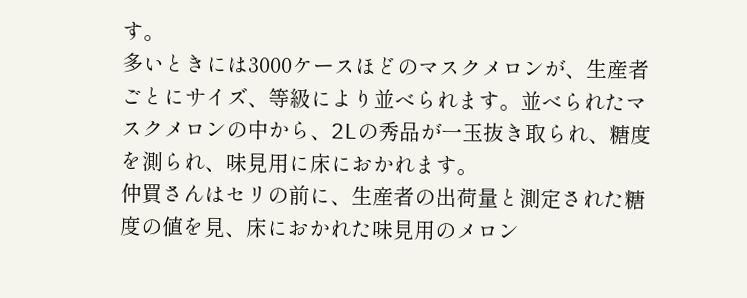す。
多いときには3000ケースほどのマスクメロンが、生産者ごとにサイズ、等級により並べられます。並べられたマスクメロンの中から、2Lの秀品が一玉抜き取られ、糖度を測られ、味見用に床におかれます。
仲買さんはセリの前に、生産者の出荷量と測定された糖度の値を見、床におかれた味見用のメロン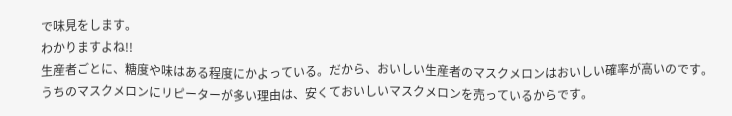で味見をします。
わかりますよね!!
生産者ごとに、糖度や味はある程度にかよっている。だから、おいしい生産者のマスクメロンはおいしい確率が高いのです。
うちのマスクメロンにリピーターが多い理由は、安くておいしいマスクメロンを売っているからです。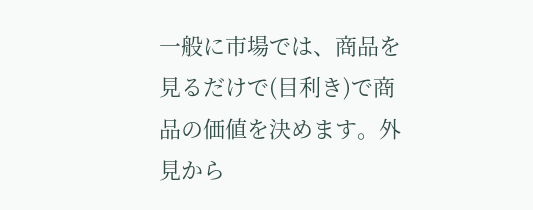一般に市場では、商品を見るだけで(目利き)で商品の価値を決めます。外見から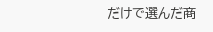だけで選んだ商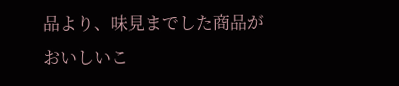品より、味見までした商品がおいしいこ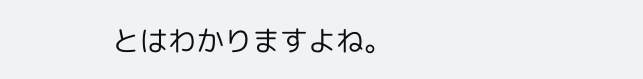とはわかりますよね。